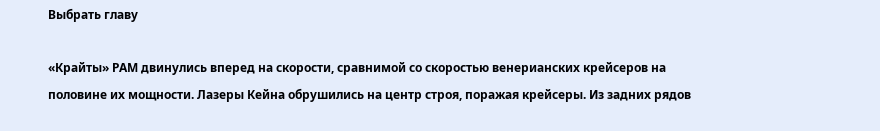Выбрать главу

«Крайты» РАМ двинулись вперед на скорости, сравнимой со скоростью венерианских крейсеров на половине их мощности. Лазеры Кейна обрушились на центр строя, поражая крейсеры. Из задних рядов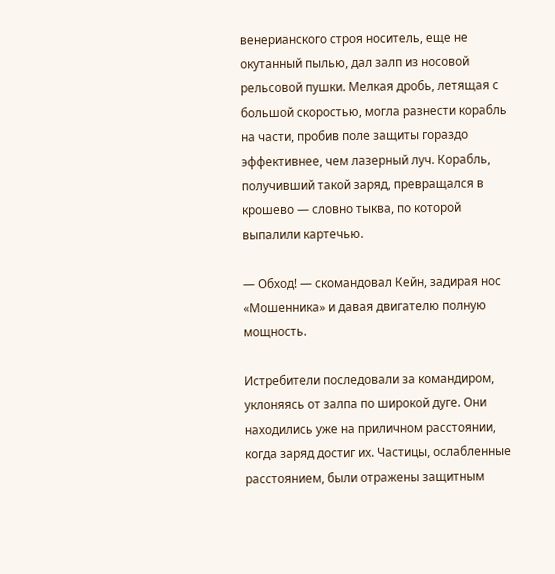венерианского строя носитель, еще не окутанный пылью, дал залп из носовой рельсовой пушки. Мелкая дробь, летящая с большой скоростью, могла разнести корабль на части, пробив поле защиты гораздо эффективнее, чем лазерный луч. Корабль, получивший такой заряд, превращался в крошево — словно тыква, по которой выпалили картечью.

— Обход! — скомандовал Кейн, задирая нос «Мошенника» и давая двигателю полную мощность.

Истребители последовали за командиром, уклоняясь от залпа по широкой дуге. Они находились уже на приличном расстоянии, когда заряд достиг их. Частицы, ослабленные расстоянием, были отражены защитным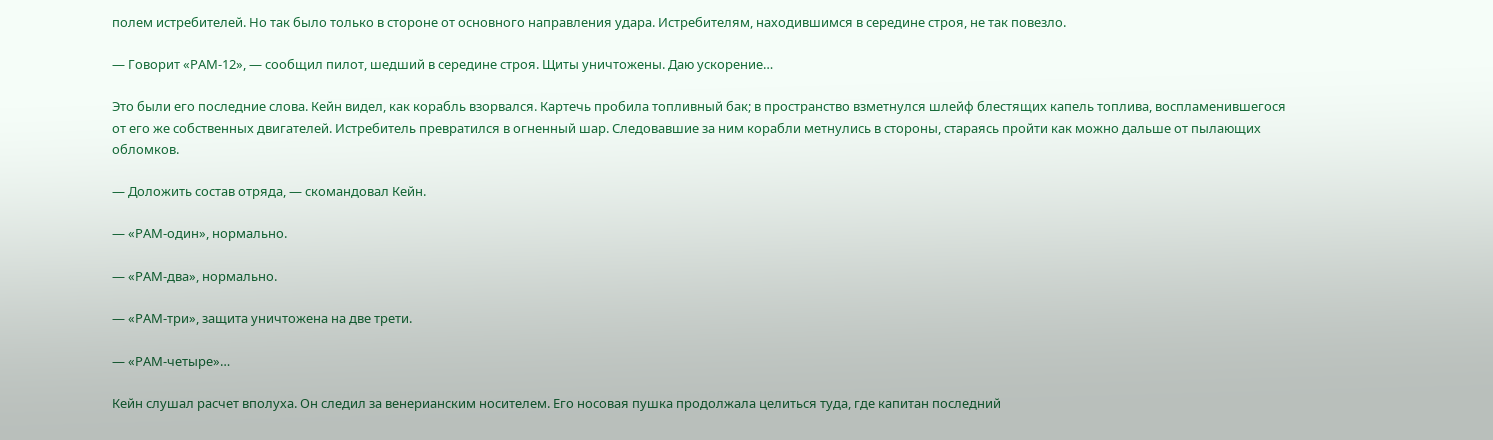полем истребителей. Но так было только в стороне от основного направления удара. Истребителям, находившимся в середине строя, не так повезло.

— Говорит «РАМ-12», — сообщил пилот, шедший в середине строя. Щиты уничтожены. Даю ускорение…

Это были его последние слова. Кейн видел, как корабль взорвался. Картечь пробила топливный бак; в пространство взметнулся шлейф блестящих капель топлива, воспламенившегося от его же собственных двигателей. Истребитель превратился в огненный шар. Следовавшие за ним корабли метнулись в стороны, стараясь пройти как можно дальше от пылающих обломков.

— Доложить состав отряда, — скомандовал Кейн.

— «РАМ-один», нормально.

— «РАМ-два», нормально.

— «РАМ-три», защита уничтожена на две трети.

— «РАМ-четыре»…

Кейн слушал расчет вполуха. Он следил за венерианским носителем. Его носовая пушка продолжала целиться туда, где капитан последний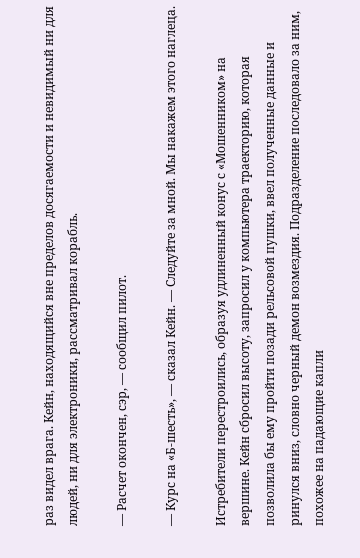раз видел врага. Кейн, находящийся вне пределов досягаемости и невидимый ни для людей, ни для электроники, рассматривал корабль.

— Расчет окончен, сэр, — сообщил пилот.

— Курс на «Б-шесть», — сказал Кейн. — Следуйте за мной. Мы накажем этого наглеца.

Истребители перестроились, образуя удлиненный конус с «Мошенником» на вершине. Кейн сбросил высоту, запросил у компьютера траекторию, которая позволила бы ему пройти позади рельсовой пушки, ввел полученные данные и ринулся вниз, словно черный демон возмездия. Подразделение последовало за ним, похожее на падающие капли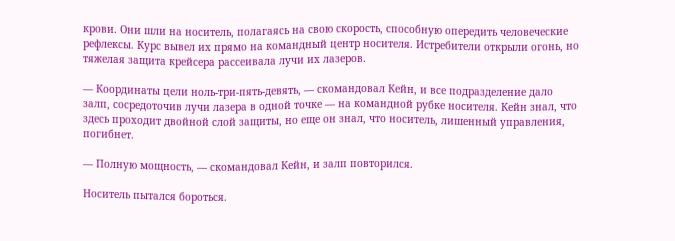крови. Они шли на носитель, полагаясь на свою скорость, способную опередить человеческие рефлексы. Курс вывел их прямо на командный центр носителя. Истребители открыли огонь, но тяжелая защита крейсера рассеивала лучи их лазеров.

— Координаты цели ноль-три-пять-девять, — скомандовал Кейн, и все подразделение дало залп, сосредоточив лучи лазера в одной точке — на командной рубке носителя. Кейн знал, что здесь проходит двойной слой защиты, но еще он знал, что носитель, лишенный управления, погибнет.

— Полную мощность, — скомандовал Кейн, и залп повторился.

Носитель пытался бороться.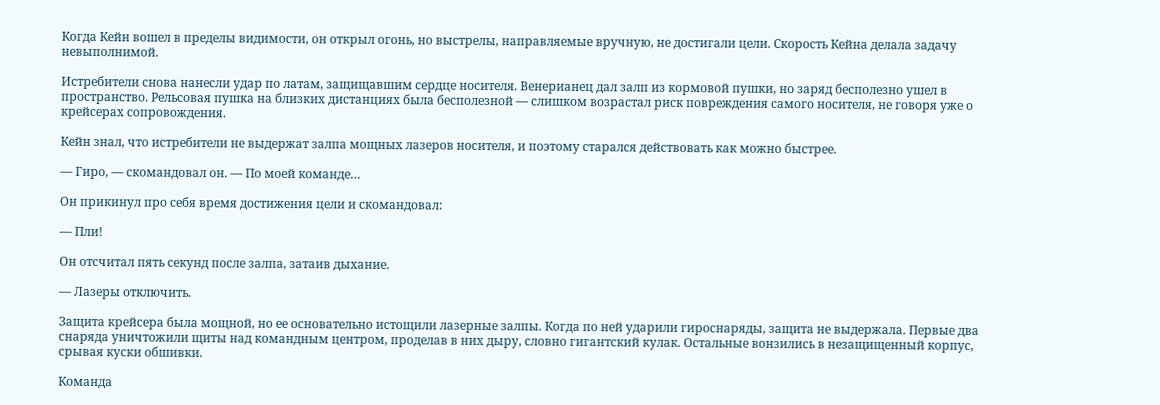Когда Кейн вошел в пределы видимости, он открыл огонь, но выстрелы, направляемые вручную, не достигали цели. Скорость Кейна делала задачу невыполнимой.

Истребители снова нанесли удар по латам, защищавшим сердце носителя. Венерианец дал залп из кормовой пушки, но заряд бесполезно ушел в пространство. Рельсовая пушка на близких дистанциях была бесполезной — слишком возрастал риск повреждения самого носителя, не говоря уже о крейсерах сопровождения.

Кейн знал, что истребители не выдержат залпа мощных лазеров носителя, и поэтому старался действовать как можно быстрее.

— Гиро, — скомандовал он. — По моей команде…

Он прикинул про себя время достижения цели и скомандовал:

— Пли!

Он отсчитал пять секунд после залпа, затаив дыхание.

— Лазеры отключить.

Защита крейсера была мощной, но ее основательно истощили лазерные залпы. Когда по ней ударили гироснаряды, защита не выдержала. Первые два снаряда уничтожили щиты над командным центром, проделав в них дыру, словно гигантский кулак. Остальные вонзились в незащищенный корпус, срывая куски обшивки.

Команда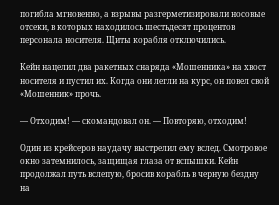погибла мгновенно, а взрывы разгерметизировали носовые отсеки, в которых находилось шестьдесят процентов персонала носителя. Щиты корабля отключились.

Кейн нацелил два ракетных снаряда «Мошенника» на хвост носителя и пустил их. Когда они легли на курс, он повел свой «Мошенник» прочь.

— Отходим! — скомандовал он. — Повторяю, отходим!

Один из крейсеров наудачу выстрелил ему вслед. Смотровое окно затемнилось, защищая глаза от вспышки. Кейн продолжал путь вслепую, бросив корабль в черную бездну на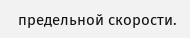предельной скорости.